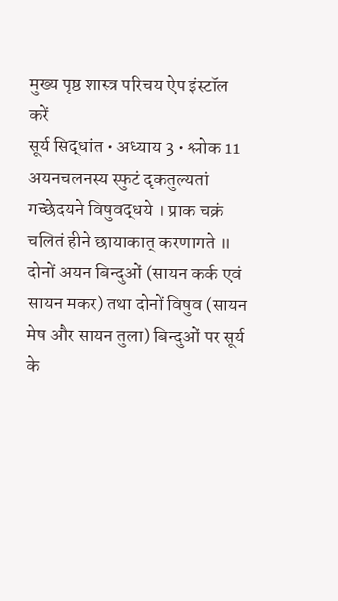मुख्य पृष्ठ शास्त्र परिचय ऐप इंस्टॉल करें
सूर्य सिद्धांत • अध्याय 3 • श्लोक 11
अयनचलनस्य स्फुटं दृकतुल्यतां गच्छेदयने विषुवद्धये । प्राक चक्रं चलितं हीने छायाकात्‌ करणागते ॥
दोनों अयन बिन्दुओं (सायन कर्क एवं सायन मकर) तथा दोनों विषुव (सायन मेष और सायन तुला) बिन्दुओं पर सूर्य के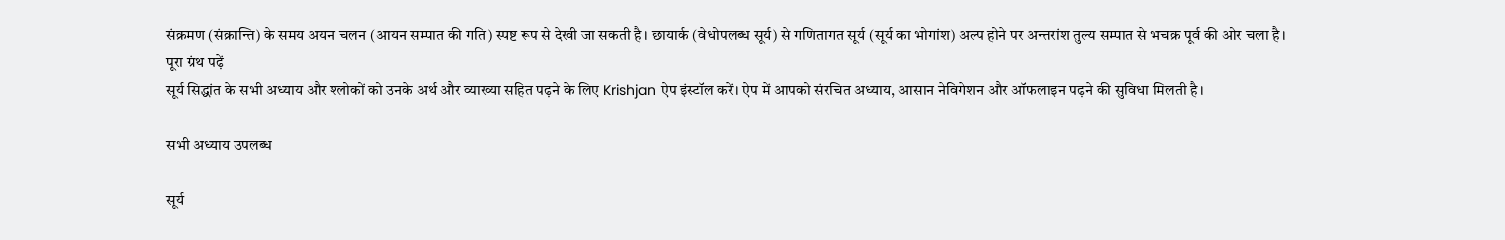संक्रमण (संक्रान्ति) के समय अयन चलन (आयन सम्पात की गति) स्पष्ट रूप से देखी जा सकती है। छायार्क (वेधोपलब्ध सूर्य) से गणितागत सूर्य (सूर्य का भोगांश) अल्प होने पर अन्तरांश तुल्य सम्पात से भचक्र पूर्व की ओर चला है।
पूरा ग्रंथ पढ़ें
सूर्य सिद्धांत के सभी अध्याय और श्लोकों को उनके अर्थ और व्याख्या सहित पढ़ने के लिए Krishjan ऐप इंस्टॉल करें। ऐप में आपको संरचित अध्याय, आसान नेविगेशन और ऑफलाइन पढ़ने की सुविधा मिलती है।

सभी अध्याय उपलब्ध

सूर्य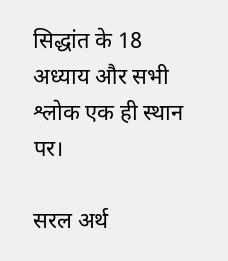सिद्धांत के 18 अध्याय और सभी श्लोक एक ही स्थान पर।

सरल अर्थ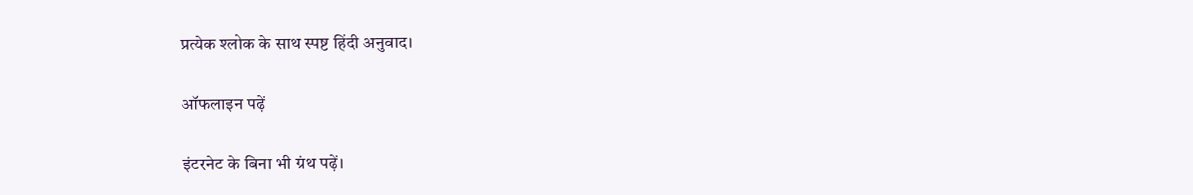प्रत्येक श्लोक के साथ स्पष्ट हिंदी अनुवाद।

ऑफलाइन पढ़ें

इंटरनेट के बिना भी ग्रंथ पढ़ें।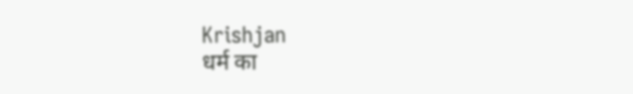Krishjan
धर्म का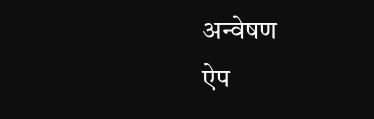अन्वेषण
ऐप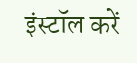इंस्टॉल करें